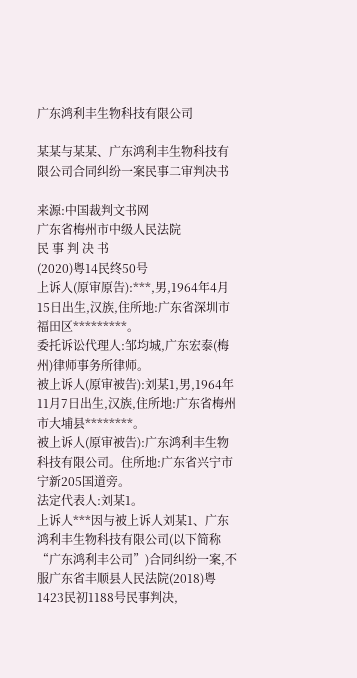广东鸿利丰生物科技有限公司

某某与某某、广东鸿利丰生物科技有限公司合同纠纷一案民事二审判决书

来源:中国裁判文书网
广东省梅州市中级人民法院
民 事 判 决 书
(2020)粤14民终50号
上诉人(原审原告):***,男,1964年4月15日出生,汉族,住所地:广东省深圳市福田区*********。
委托诉讼代理人:邹均城,广东宏泰(梅州)律师事务所律师。
被上诉人(原审被告):刘某1,男,1964年11月7日出生,汉族,住所地:广东省梅州市大埔县********。
被上诉人(原审被告):广东鸿利丰生物科技有限公司。住所地:广东省兴宁市宁新205国道旁。
法定代表人:刘某1。
上诉人***因与被上诉人刘某1、广东鸿利丰生物科技有限公司(以下简称“广东鸿利丰公司”)合同纠纷一案,不服广东省丰顺县人民法院(2018)粤1423民初1188号民事判决,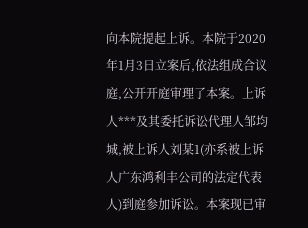向本院提起上诉。本院于2020年1月3日立案后,依法组成合议庭,公开开庭审理了本案。上诉人***及其委托诉讼代理人邹均城,被上诉人刘某1(亦系被上诉人广东鸿利丰公司的法定代表人)到庭参加诉讼。本案现已审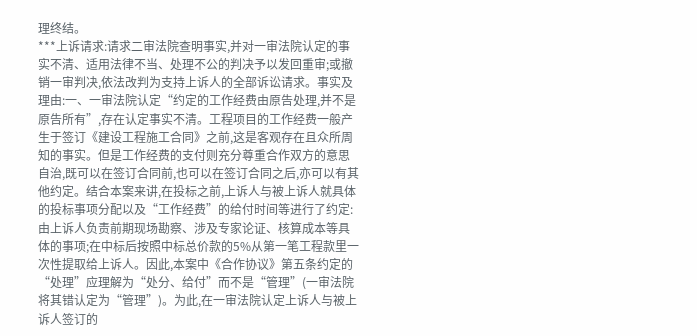理终结。
***上诉请求:请求二审法院查明事实,并对一审法院认定的事实不清、适用法律不当、处理不公的判决予以发回重审;或撤销一审判决,依法改判为支持上诉人的全部诉讼请求。事实及理由:一、一审法院认定“约定的工作经费由原告处理,并不是原告所有”,存在认定事实不清。工程项目的工作经费一般产生于签订《建设工程施工合同》之前,这是客观存在且众所周知的事实。但是工作经费的支付则充分尊重合作双方的意思自治,既可以在签订合同前,也可以在签订合同之后,亦可以有其他约定。结合本案来讲,在投标之前,上诉人与被上诉人就具体的投标事项分配以及“工作经费”的给付时间等进行了约定:由上诉人负责前期现场勘察、涉及专家论证、核算成本等具体的事项;在中标后按照中标总价款的5%从第一笔工程款里一次性提取给上诉人。因此,本案中《合作协议》第五条约定的“处理”应理解为“处分、给付”而不是“管理”(一审法院将其错认定为“管理”)。为此,在一审法院认定上诉人与被上诉人签订的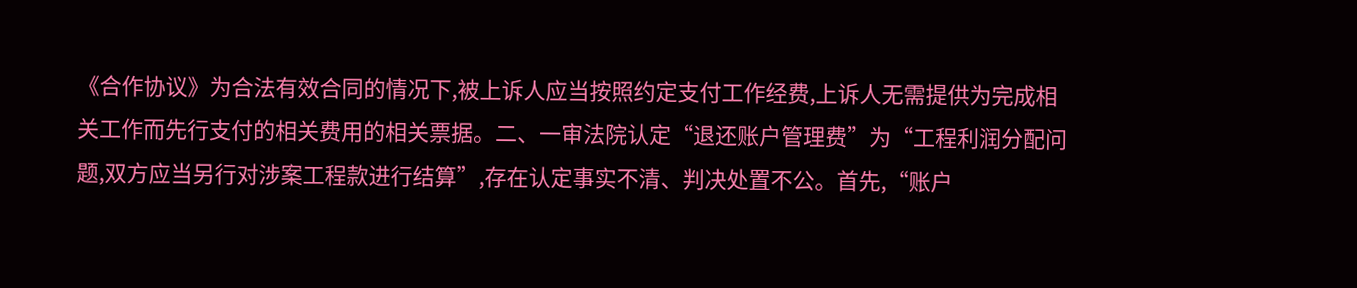《合作协议》为合法有效合同的情况下,被上诉人应当按照约定支付工作经费,上诉人无需提供为完成相关工作而先行支付的相关费用的相关票据。二、一审法院认定“退还账户管理费”为“工程利润分配问题,双方应当另行对涉案工程款进行结算”,存在认定事实不清、判决处置不公。首先,“账户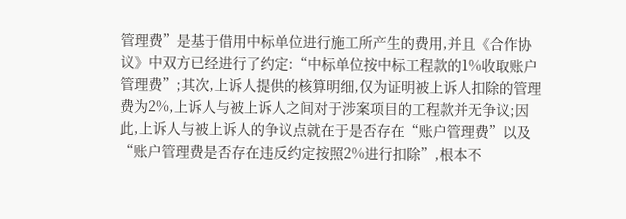管理费”是基于借用中标单位进行施工所产生的费用,并且《合作协议》中双方已经进行了约定:“中标单位按中标工程款的1%收取账户管理费”;其次,上诉人提供的核算明细,仅为证明被上诉人扣除的管理费为2%,上诉人与被上诉人之间对于涉案项目的工程款并无争议;因此,上诉人与被上诉人的争议点就在于是否存在“账户管理费”以及“账户管理费是否存在违反约定按照2%进行扣除”,根本不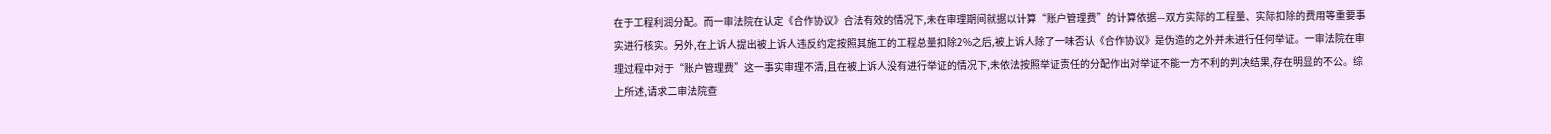在于工程利润分配。而一审法院在认定《合作协议》合法有效的情况下,未在审理期间就据以计算“账户管理费”的计算依据—双方实际的工程量、实际扣除的费用等重要事实进行核实。另外,在上诉人提出被上诉人违反约定按照其施工的工程总量扣除2%之后,被上诉人除了一味否认《合作协议》是伪造的之外并未进行任何举证。一审法院在审理过程中对于“账户管理费”这一事实审理不清,且在被上诉人没有进行举证的情况下,未依法按照举证责任的分配作出对举证不能一方不利的判决结果,存在明显的不公。综上所述,请求二审法院查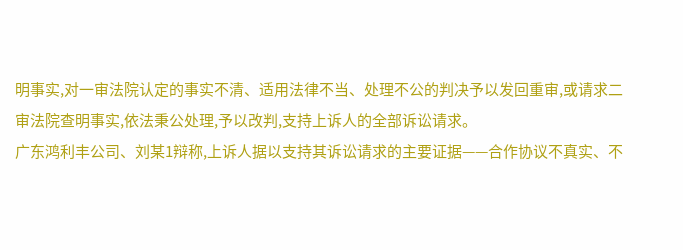明事实,对一审法院认定的事实不清、适用法律不当、处理不公的判决予以发回重审,或请求二审法院查明事实,依法秉公处理,予以改判,支持上诉人的全部诉讼请求。
广东鸿利丰公司、刘某1辩称,上诉人据以支持其诉讼请求的主要证据——合作协议不真实、不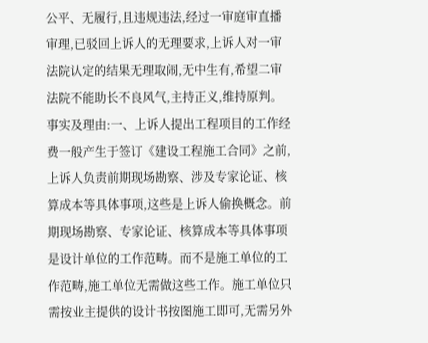公平、无履行,且违规违法,经过一审庭审直播审理,已驳回上诉人的无理要求,上诉人对一审法院认定的结果无理取闹,无中生有,希望二审法院不能助长不良风气,主持正义,维持原判。事实及理由:一、上诉人提出工程项目的工作经费一般产生于签订《建设工程施工合同》之前,上诉人负责前期现场勘察、涉及专家论证、核算成本等具体事项,这些是上诉人偷换概念。前期现场勘察、专家论证、核算成本等具体事项是设计单位的工作范畴。而不是施工单位的工作范畴,施工单位无需做这些工作。施工单位只需按业主提供的设计书按图施工即可,无需另外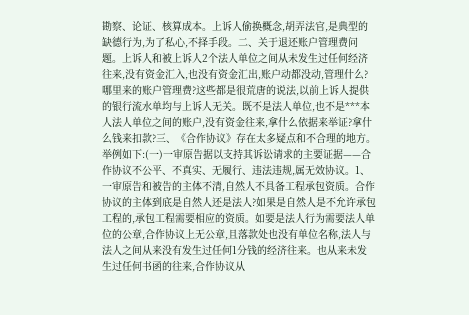勘察、论证、核算成本。上诉人偷换概念,胡弄法官,是典型的缺德行为,为了私心,不择手段。二、关于退还账户管理费问题。上诉人和被上诉人2个法人单位之间从未发生过任何经济往来,没有资金汇入,也没有资金汇出,账户动都没动,管理什么?哪里来的账户管理费?这些都是很荒唐的说法,以前上诉人提供的银行流水单均与上诉人无关。既不是法人单位,也不是***本人法人单位之间的账户,没有资金往来,拿什么依据来举证?拿什么钱来扣款?三、《合作协议》存在太多疑点和不合理的地方。举例如下:(一)一审原告据以支持其诉讼请求的主要证据——合作协议不公平、不真实、无履行、违法违规,属无效协议。1、一审原告和被告的主体不清,自然人不具备工程承包资质。合作协议的主体到底是自然人还是法人?如果是自然人是不允许承包工程的,承包工程需要相应的资质。如要是法人行为需要法人单位的公章,合作协议上无公章,且落款处也没有单位名称,法人与法人之间从来没有发生过任何1分钱的经济往来。也从来未发生过任何书函的往来,合作协议从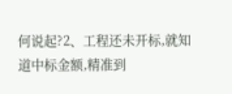何说起?2、工程还未开标,就知道中标金额,精准到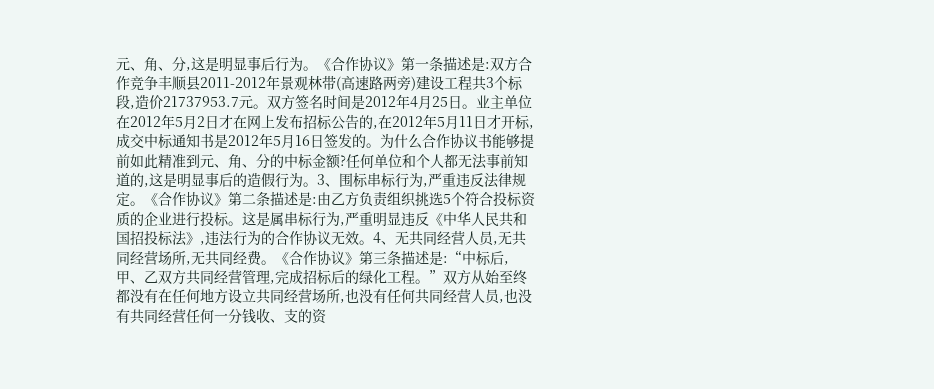元、角、分,这是明显事后行为。《合作协议》第一条描述是:双方合作竞争丰顺县2011-2012年景观林带(高速路两旁)建设工程共3个标段,造价21737953.7元。双方签名时间是2012年4月25日。业主单位在2012年5月2日才在网上发布招标公告的,在2012年5月11日才开标,成交中标通知书是2012年5月16日签发的。为什么合作协议书能够提前如此精准到元、角、分的中标金额?任何单位和个人都无法事前知道的,这是明显事后的造假行为。3、围标串标行为,严重违反法律规定。《合作协议》第二条描述是:由乙方负责组织挑选5个符合投标资质的企业进行投标。这是属串标行为,严重明显违反《中华人民共和国招投标法》,违法行为的合作协议无效。4、无共同经营人员,无共同经营场所,无共同经费。《合作协议》第三条描述是:“中标后,甲、乙双方共同经营管理,完成招标后的绿化工程。”双方从始至终都没有在任何地方设立共同经营场所,也没有任何共同经营人员,也没有共同经营任何一分钱收、支的资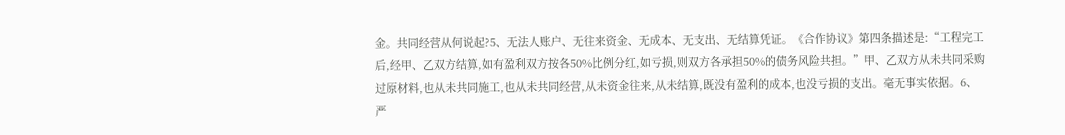金。共同经营从何说起?5、无法人账户、无往来资金、无成本、无支出、无结算凭证。《合作协议》第四条描述是:“工程完工后,经甲、乙双方结算,如有盈利双方按各50%比例分红,如亏损,则双方各承担50%的债务风险共担。”甲、乙双方从未共同采购过原材料,也从未共同施工,也从未共同经营,从未资金往来,从未结算,既没有盈利的成本,也没亏损的支出。毫无事实依据。6、严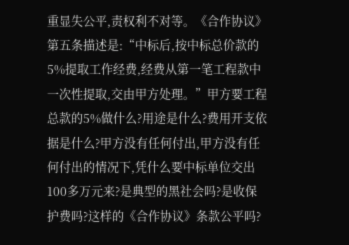重显失公平,责权利不对等。《合作协议》第五条描述是:“中标后,按中标总价款的5%提取工作经费,经费从第一笔工程款中一次性提取,交由甲方处理。”甲方要工程总款的5%做什么?用途是什么?费用开支依据是什么?甲方没有任何付出,甲方没有任何付出的情况下,凭什么要中标单位交出100多万元来?是典型的黑社会吗?是收保护费吗?这样的《合作协议》条款公平吗?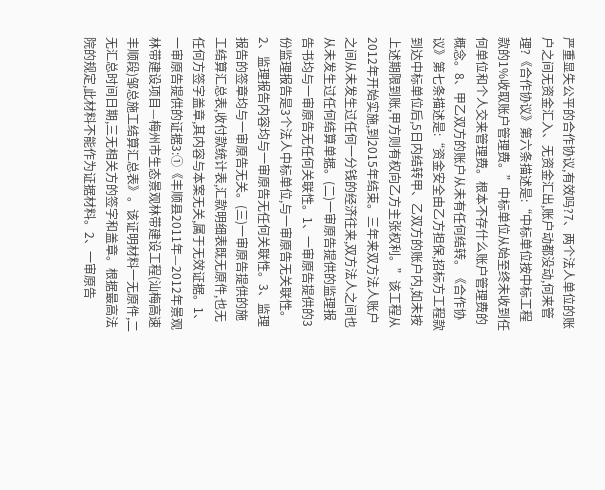严重显失公平的合作协议,有效吗?7、两个法人单位的账户之间无资金汇入、无资金汇出,账户动都没动,何来管理?《合作协议》第六条描述是:“中标单位按中标工程款的1%收取账户管理费。”中标单位从始至终未收到任何单位和个人交来管理费。根本不存什么账户管理费的概念。8、甲乙双方的账户从未有任何结转。《合作协议》第七条描述是:“资金安全由乙方担保,招标方工程款到达中标单位后,5日内结转甲、乙双方的账户内,如未按上述期限到账,甲方则有权向乙方主张权利。”该工程从2012年开始实施,到2015年结束。三年来双方法人账户之间从未发生过任何一分钱的经济往来,双方法人之间也从未发生过任何结算单据。(二)一审原告提供的监理报告书均与一审原告无任何关联性。1、一审原告提供的3份监理报告是3个法人中标单位,与一审原告无关联性。2、监理报告内容均与一审原告无任何关联性。3、监理报告的签章均与一审原告无关。(三)一审原告提供的施工结算汇总表,收付款统计表,汇款明细表既无原件,也无任何方签字盖章,其内容与本案无关,属于无效证据。1、一审原告提供的证据3:①《丰顺县2011年—2012年景观林带建设项目—梅州市生态景观林带建设工程(汕梅高速丰顺段)邹总施工结算汇总表》。该证明材料一无原件,二无汇总时间日期,三无相关方的签字和盖章。根据最高法院的规定,此材料不能作为证据材料。2、一审原告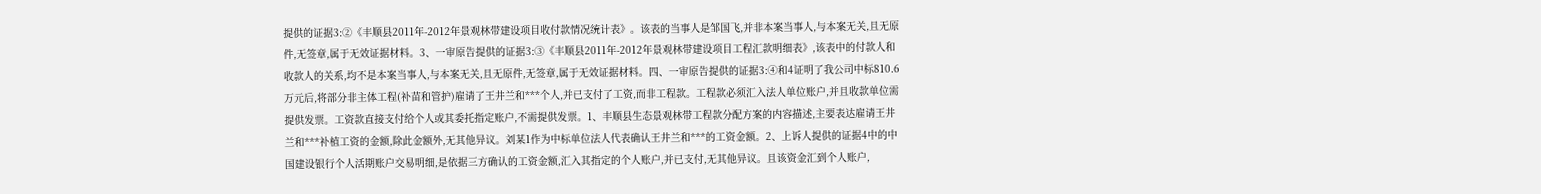提供的证据3:②《丰顺县2011年-2012年景观林带建设项目收付款情况统计表》。该表的当事人是邹国飞,并非本案当事人,与本案无关,且无原件,无签章,属于无效证据材料。3、一审原告提供的证据3:③《丰顺县2011年-2012年景观林带建设项目工程汇款明细表》,该表中的付款人和收款人的关系,均不是本案当事人,与本案无关,且无原件,无签章,属于无效证据材料。四、一审原告提供的证据3:④和4证明了我公司中标810.6万元后,将部分非主体工程(补苗和管护)雇请了王井兰和***个人,并已支付了工资,而非工程款。工程款必须汇入法人单位账户,并且收款单位需提供发票。工资款直接支付给个人或其委托指定账户,不需提供发票。1、丰顺县生态景观林带工程款分配方案的内容描述,主要表达雇请王井兰和***补植工资的金额,除此金额外,无其他异议。刘某1作为中标单位法人代表确认王井兰和***的工资金额。2、上诉人提供的证据4中的中国建设银行个人活期账户交易明细,是依据三方确认的工资金额,汇入其指定的个人账户,并已支付,无其他异议。且该资金汇到个人账户,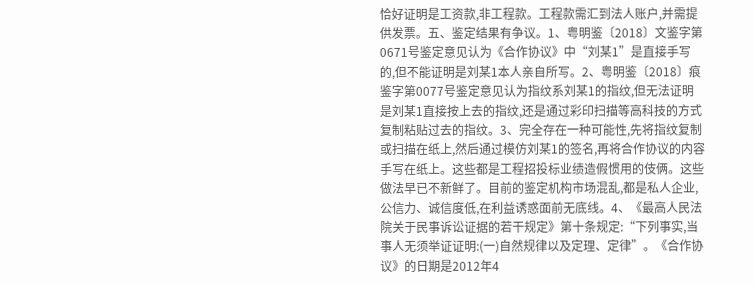恰好证明是工资款,非工程款。工程款需汇到法人账户,并需提供发票。五、鉴定结果有争议。1、粤明鉴〔2018〕文鉴字第0671号鉴定意见认为《合作协议》中“刘某1”是直接手写的,但不能证明是刘某1本人亲自所写。2、粤明鉴〔2018〕痕鉴字第0077号鉴定意见认为指纹系刘某1的指纹,但无法证明是刘某1直接按上去的指纹,还是通过彩印扫描等高科技的方式复制粘贴过去的指纹。3、完全存在一种可能性,先将指纹复制或扫描在纸上,然后通过模仿刘某1的签名,再将合作协议的内容手写在纸上。这些都是工程招投标业绩造假惯用的伎俩。这些做法早已不新鲜了。目前的鉴定机构市场混乱,都是私人企业,公信力、诚信度低,在利益诱惑面前无底线。4、《最高人民法院关于民事诉讼证据的若干规定》第十条规定:“下列事实,当事人无须举证证明:(一)自然规律以及定理、定律”。《合作协议》的日期是2012年4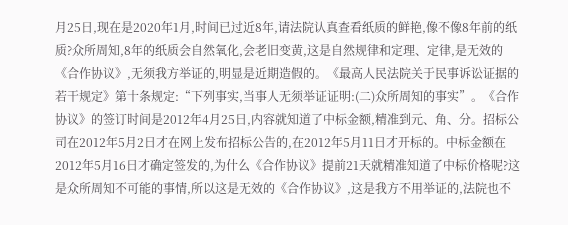月25日,现在是2020年1月,时间已过近8年,请法院认真查看纸质的鲜艳,像不像8年前的纸质?众所周知,8年的纸质会自然氧化,会老旧变黄,这是自然规律和定理、定律,是无效的《合作协议》,无须我方举证的,明显是近期造假的。《最高人民法院关于民事诉讼证据的若干规定》第十条规定:“下列事实,当事人无须举证证明:(二)众所周知的事实”。《合作协议》的签订时间是2012年4月25日,内容就知道了中标金额,精准到元、角、分。招标公司在2012年5月2日才在网上发布招标公告的,在2012年5月11日才开标的。中标金额在2012年5月16日才确定签发的,为什么《合作协议》提前21天就精准知道了中标价格呢?这是众所周知不可能的事情,所以这是无效的《合作协议》,这是我方不用举证的,法院也不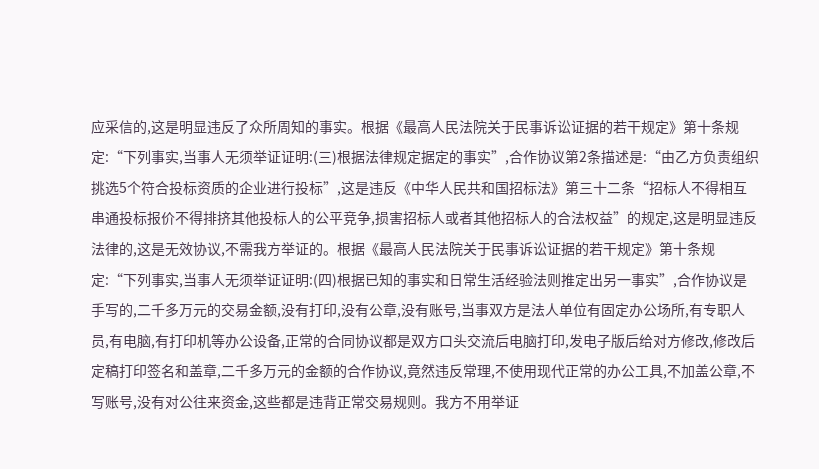应采信的,这是明显违反了众所周知的事实。根据《最高人民法院关于民事诉讼证据的若干规定》第十条规定:“下列事实,当事人无须举证证明:(三)根据法律规定据定的事实”,合作协议第2条描述是:“由乙方负责组织挑选5个符合投标资质的企业进行投标”,这是违反《中华人民共和国招标法》第三十二条“招标人不得相互串通投标报价不得排挤其他投标人的公平竞争,损害招标人或者其他招标人的合法权益”的规定,这是明显违反法律的,这是无效协议,不需我方举证的。根据《最高人民法院关于民事诉讼证据的若干规定》第十条规定:“下列事实,当事人无须举证证明:(四)根据已知的事实和日常生活经验法则推定出另一事实”,合作协议是手写的,二千多万元的交易金额,没有打印,没有公章,没有账号,当事双方是法人单位有固定办公场所,有专职人员,有电脑,有打印机等办公设备,正常的合同协议都是双方口头交流后电脑打印,发电子版后给对方修改,修改后定稿打印签名和盖章,二千多万元的金额的合作协议,竟然违反常理,不使用现代正常的办公工具,不加盖公章,不写账号,没有对公往来资金,这些都是违背正常交易规则。我方不用举证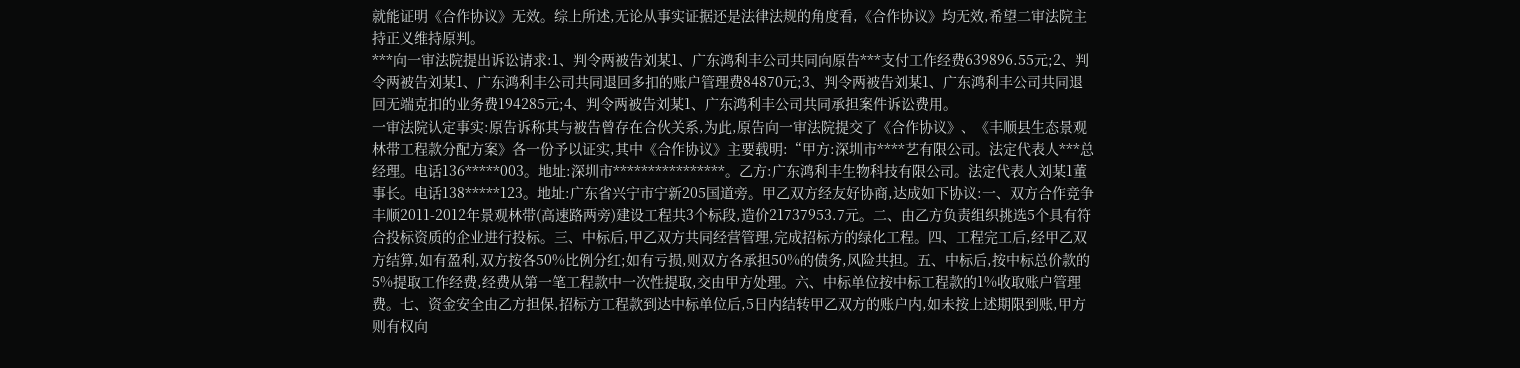就能证明《合作协议》无效。综上所述,无论从事实证据还是法律法规的角度看,《合作协议》均无效,希望二审法院主持正义维持原判。
***向一审法院提出诉讼请求:1、判令两被告刘某1、广东鸿利丰公司共同向原告***支付工作经费639896.55元;2、判令两被告刘某1、广东鸿利丰公司共同退回多扣的账户管理费84870元;3、判令两被告刘某1、广东鸿利丰公司共同退回无端克扣的业务费194285元;4、判令两被告刘某1、广东鸿利丰公司共同承担案件诉讼费用。
一审法院认定事实:原告诉称其与被告曾存在合伙关系,为此,原告向一审法院提交了《合作协议》、《丰顺县生态景观林带工程款分配方案》各一份予以证实,其中《合作协议》主要载明:“甲方:深圳市****艺有限公司。法定代表人***总经理。电话136*****003。地址:深圳市****************。乙方:广东鸿利丰生物科技有限公司。法定代表人刘某1董事长。电话138*****123。地址:广东省兴宁市宁新205国道旁。甲乙双方经友好协商,达成如下协议:一、双方合作竞争丰顺2011-2012年景观林带(高速路两旁)建设工程共3个标段,造价21737953.7元。二、由乙方负责组织挑选5个具有符合投标资质的企业进行投标。三、中标后,甲乙双方共同经营管理,完成招标方的绿化工程。四、工程完工后,经甲乙双方结算,如有盈利,双方按各50%比例分红;如有亏损,则双方各承担50%的债务,风险共担。五、中标后,按中标总价款的5%提取工作经费,经费从第一笔工程款中一次性提取,交由甲方处理。六、中标单位按中标工程款的1%收取账户管理费。七、资金安全由乙方担保,招标方工程款到达中标单位后,5日内结转甲乙双方的账户内,如未按上述期限到账,甲方则有权向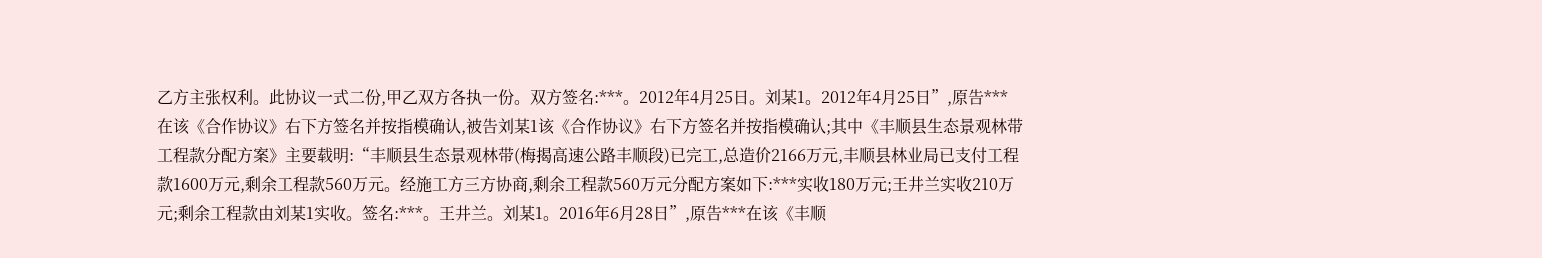乙方主张权利。此协议一式二份,甲乙双方各执一份。双方签名:***。2012年4月25日。刘某1。2012年4月25日”,原告***在该《合作协议》右下方签名并按指模确认,被告刘某1该《合作协议》右下方签名并按指模确认;其中《丰顺县生态景观林带工程款分配方案》主要载明:“丰顺县生态景观林带(梅揭高速公路丰顺段)已完工,总造价2166万元,丰顺县林业局已支付工程款1600万元,剩余工程款560万元。经施工方三方协商,剩余工程款560万元分配方案如下:***实收180万元;王井兰实收210万元;剩余工程款由刘某1实收。签名:***。王井兰。刘某1。2016年6月28日”,原告***在该《丰顺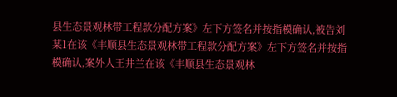县生态景观林带工程款分配方案》左下方签名并按指模确认,被告刘某1在该《丰顺县生态景观林带工程款分配方案》左下方签名并按指模确认,案外人王井兰在该《丰顺县生态景观林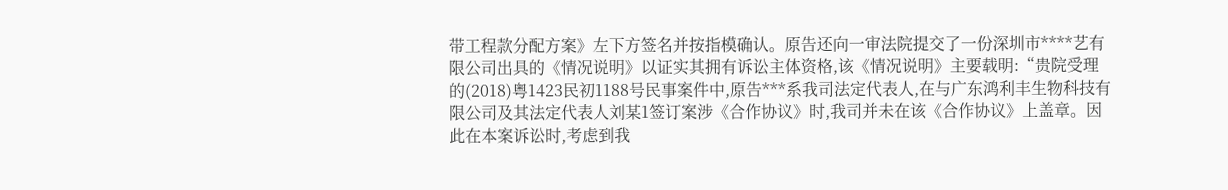带工程款分配方案》左下方签名并按指模确认。原告还向一审法院提交了一份深圳市****艺有限公司出具的《情况说明》以证实其拥有诉讼主体资格,该《情况说明》主要载明:“贵院受理的(2018)粤1423民初1188号民事案件中,原告***系我司法定代表人,在与广东鸿利丰生物科技有限公司及其法定代表人刘某1签订案涉《合作协议》时,我司并未在该《合作协议》上盖章。因此在本案诉讼时,考虑到我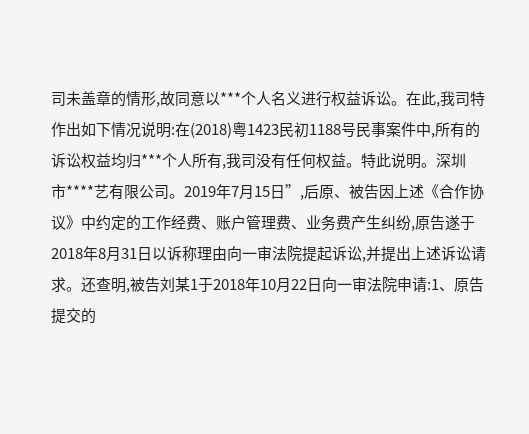司未盖章的情形,故同意以***个人名义进行权益诉讼。在此,我司特作出如下情况说明:在(2018)粤1423民初1188号民事案件中,所有的诉讼权益均归***个人所有,我司没有任何权益。特此说明。深圳市****艺有限公司。2019年7月15日”,后原、被告因上述《合作协议》中约定的工作经费、账户管理费、业务费产生纠纷,原告遂于2018年8月31日以诉称理由向一审法院提起诉讼,并提出上述诉讼请求。还查明,被告刘某1于2018年10月22日向一审法院申请:1、原告提交的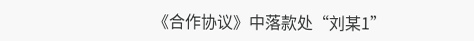《合作协议》中落款处“刘某1”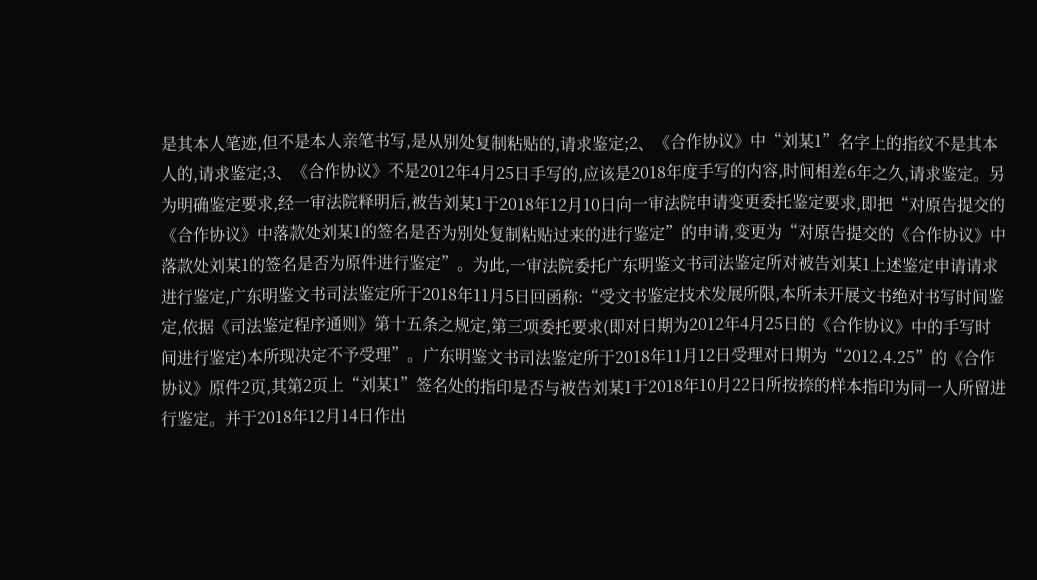是其本人笔迹,但不是本人亲笔书写,是从别处复制粘贴的,请求鉴定;2、《合作协议》中“刘某1”名字上的指纹不是其本人的,请求鉴定;3、《合作协议》不是2012年4月25日手写的,应该是2018年度手写的内容,时间相差6年之久,请求鉴定。另为明确鉴定要求,经一审法院释明后,被告刘某1于2018年12月10日向一审法院申请变更委托鉴定要求,即把“对原告提交的《合作协议》中落款处刘某1的签名是否为别处复制粘贴过来的进行鉴定”的申请,变更为“对原告提交的《合作协议》中落款处刘某1的签名是否为原件进行鉴定”。为此,一审法院委托广东明鉴文书司法鉴定所对被告刘某1上述鉴定申请请求进行鉴定,广东明鉴文书司法鉴定所于2018年11月5日回函称:“受文书鉴定技术发展所限,本所未开展文书绝对书写时间鉴定,依据《司法鉴定程序通则》第十五条之规定,第三项委托要求(即对日期为2012年4月25日的《合作协议》中的手写时间进行鉴定)本所现决定不予受理”。广东明鉴文书司法鉴定所于2018年11月12日受理对日期为“2012.4.25”的《合作协议》原件2页,其第2页上“刘某1”签名处的指印是否与被告刘某1于2018年10月22日所按捺的样本指印为同一人所留进行鉴定。并于2018年12月14日作出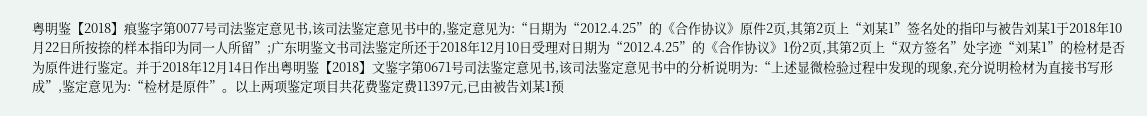粤明鉴【2018】痕鉴字第0077号司法鉴定意见书,该司法鉴定意见书中的,鉴定意见为:“日期为“2012.4.25”的《合作协议》原件2页,其第2页上“刘某1”签名处的指印与被告刘某1于2018年10月22日所按捺的样本指印为同一人所留”;广东明鉴文书司法鉴定所还于2018年12月10日受理对日期为“2012.4.25”的《合作协议》1份2页,其第2页上“双方签名”处字迹“刘某1”的检材是否为原件进行鉴定。并于2018年12月14日作出粤明鉴【2018】文鉴字第0671号司法鉴定意见书,该司法鉴定意见书中的分析说明为:“上述显微检验过程中发现的现象,充分说明检材为直接书写形成”,鉴定意见为:“检材是原件”。以上两项鉴定项目共花费鉴定费11397元,已由被告刘某1预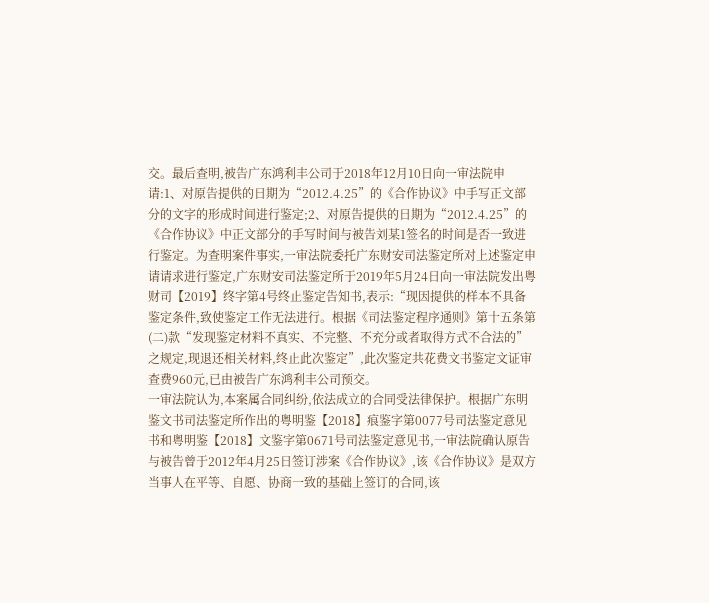交。最后查明,被告广东鸿利丰公司于2018年12月10日向一审法院申请:1、对原告提供的日期为“2012.4.25”的《合作协议》中手写正文部分的文字的形成时间进行鉴定;2、对原告提供的日期为“2012.4.25”的《合作协议》中正文部分的手写时间与被告刘某1签名的时间是否一致进行鉴定。为查明案件事实,一审法院委托广东财安司法鉴定所对上述鉴定申请请求进行鉴定,广东财安司法鉴定所于2019年5月24日向一审法院发出粤财司【2019】终字第4号终止鉴定告知书,表示:“现因提供的样本不具备鉴定条件,致使鉴定工作无法进行。根据《司法鉴定程序通则》第十五条第(二)款“发现鉴定材料不真实、不完整、不充分或者取得方式不合法的”之规定,现退还相关材料,终止此次鉴定”,此次鉴定共花费文书鉴定文证审查费960元,已由被告广东鸿利丰公司预交。
一审法院认为,本案属合同纠纷,依法成立的合同受法律保护。根据广东明鉴文书司法鉴定所作出的粤明鉴【2018】痕鉴字第0077号司法鉴定意见书和粤明鉴【2018】文鉴字第0671号司法鉴定意见书,一审法院确认原告与被告曾于2012年4月25日签订涉案《合作协议》,该《合作协议》是双方当事人在平等、自愿、协商一致的基础上签订的合同,该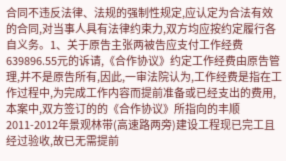合同不违反法律、法规的强制性规定,应认定为合法有效的合同,对当事人具有法律约束力,双方均应按约定履行各自义务。1、关于原告主张两被告应支付工作经费639896.55元的诉请,《合作协议》约定工作经费由原告管理,并不是原告所有,因此,一审法院认为,工作经费是指在工作过程中,为完成工作内容而提前准备或已经支出的费用,本案中,双方签订的的《合作协议》所指向的丰顺2011-2012年景观林带(高速路两旁)建设工程现已完工且经过验收,故已无需提前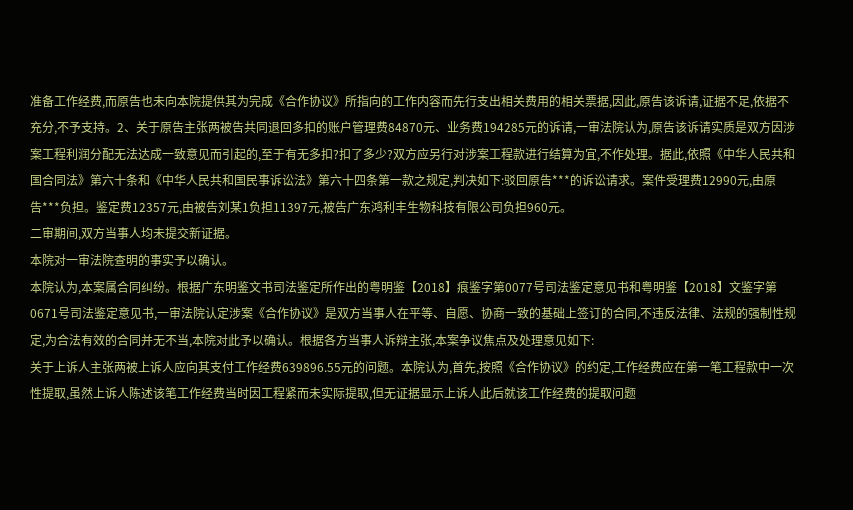准备工作经费,而原告也未向本院提供其为完成《合作协议》所指向的工作内容而先行支出相关费用的相关票据,因此,原告该诉请,证据不足,依据不充分,不予支持。2、关于原告主张两被告共同退回多扣的账户管理费84870元、业务费194285元的诉请,一审法院认为,原告该诉请实质是双方因涉案工程利润分配无法达成一致意见而引起的,至于有无多扣?扣了多少?双方应另行对涉案工程款进行结算为宜,不作处理。据此,依照《中华人民共和国合同法》第六十条和《中华人民共和国民事诉讼法》第六十四条第一款之规定,判决如下:驳回原告***的诉讼请求。案件受理费12990元,由原告***负担。鉴定费12357元,由被告刘某1负担11397元,被告广东鸿利丰生物科技有限公司负担960元。
二审期间,双方当事人均未提交新证据。
本院对一审法院查明的事实予以确认。
本院认为,本案属合同纠纷。根据广东明鉴文书司法鉴定所作出的粤明鉴【2018】痕鉴字第0077号司法鉴定意见书和粤明鉴【2018】文鉴字第0671号司法鉴定意见书,一审法院认定涉案《合作协议》是双方当事人在平等、自愿、协商一致的基础上签订的合同,不违反法律、法规的强制性规定,为合法有效的合同并无不当,本院对此予以确认。根据各方当事人诉辩主张,本案争议焦点及处理意见如下:
关于上诉人主张两被上诉人应向其支付工作经费639896.55元的问题。本院认为,首先,按照《合作协议》的约定,工作经费应在第一笔工程款中一次性提取,虽然上诉人陈述该笔工作经费当时因工程紧而未实际提取,但无证据显示上诉人此后就该工作经费的提取问题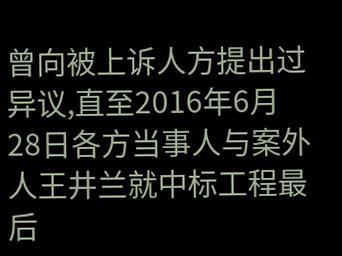曾向被上诉人方提出过异议,直至2016年6月28日各方当事人与案外人王井兰就中标工程最后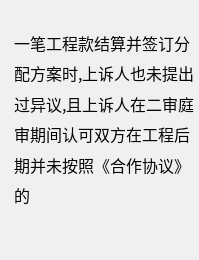一笔工程款结算并签订分配方案时,上诉人也未提出过异议,且上诉人在二审庭审期间认可双方在工程后期并未按照《合作协议》的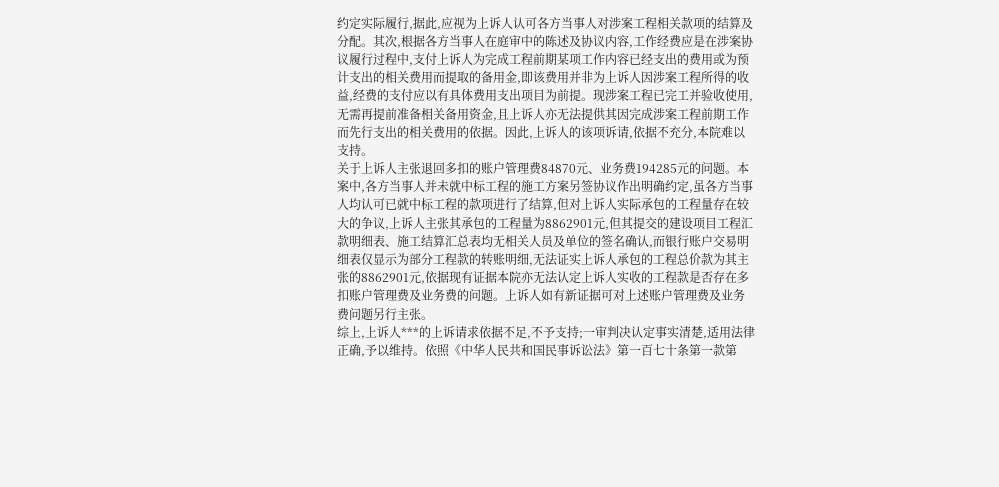约定实际履行,据此,应视为上诉人认可各方当事人对涉案工程相关款项的结算及分配。其次,根据各方当事人在庭审中的陈述及协议内容,工作经费应是在涉案协议履行过程中,支付上诉人为完成工程前期某项工作内容已经支出的费用或为预计支出的相关费用而提取的备用金,即该费用并非为上诉人因涉案工程所得的收益,经费的支付应以有具体费用支出项目为前提。现涉案工程已完工并验收使用,无需再提前准备相关备用资金,且上诉人亦无法提供其因完成涉案工程前期工作而先行支出的相关费用的依据。因此,上诉人的该项诉请,依据不充分,本院难以支持。
关于上诉人主张退回多扣的账户管理费84870元、业务费194285元的问题。本案中,各方当事人并未就中标工程的施工方案另签协议作出明确约定,虽各方当事人均认可已就中标工程的款项进行了结算,但对上诉人实际承包的工程量存在较大的争议,上诉人主张其承包的工程量为8862901元,但其提交的建设项目工程汇款明细表、施工结算汇总表均无相关人员及单位的签名确认,而银行账户交易明细表仅显示为部分工程款的转账明细,无法证实上诉人承包的工程总价款为其主张的8862901元,依据现有证据本院亦无法认定上诉人实收的工程款是否存在多扣账户管理费及业务费的问题。上诉人如有新证据可对上述账户管理费及业务费问题另行主张。
综上,上诉人***的上诉请求依据不足,不予支持;一审判决认定事实清楚,适用法律正确,予以维持。依照《中华人民共和国民事诉讼法》第一百七十条第一款第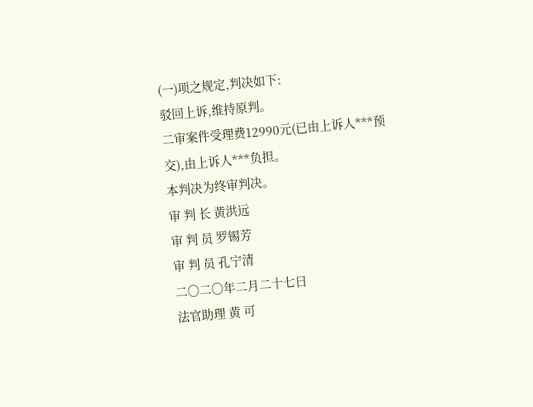(一)项之规定,判决如下:
驳回上诉,维持原判。
二审案件受理费12990元(已由上诉人***预交),由上诉人***负担。
本判决为终审判决。
审 判 长 黄洪远
审 判 员 罗锡芳
审 判 员 孔宁清
二〇二〇年二月二十七日
法官助理 黄 可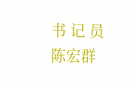书 记 员 陈宏群